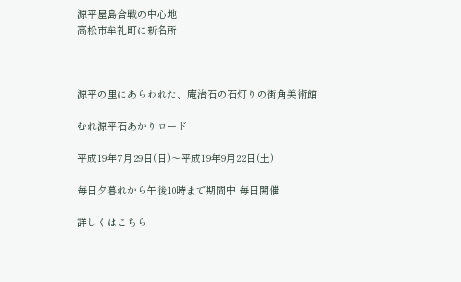源平屋島合戦の中心地
高松市牟礼町に新名所



源平の里にあらわれた、庵治石の石灯りの街角美術館

むれ源平石あかりロード

平成19年7月29日(日)〜平成19年9月22日(土)

毎日夕暮れから午後10時まで期間中 毎日開催

詳しくはこちら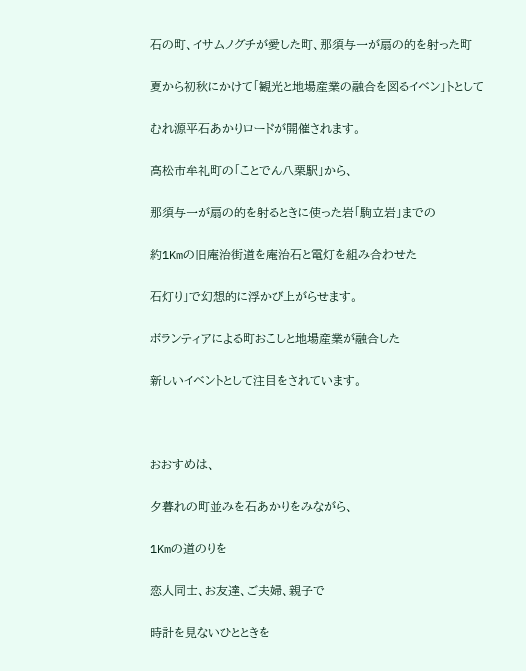石の町、イサムノグチが愛した町、那須与一が扇の的を射った町

夏から初秋にかけて「観光と地場産業の融合を図るイベン」トとして

むれ源平石あかりロードが開催されます。

高松市牟礼町の「ことでん八栗駅」から、

那須与一が扇の的を射るときに使った岩「駒立岩」までの

約1Kmの旧庵治街道を庵治石と電灯を組み合わせた

石灯り」で幻想的に浮かび上がらせます。

ボランティアによる町おこしと地場産業が融合した

新しいイベントとして注目をされています。



おおすめは、

夕暮れの町並みを石あかりをみながら、

1Kmの道のりを

恋人同士、お友達、ご夫婦、親子で

時計を見ないひとときを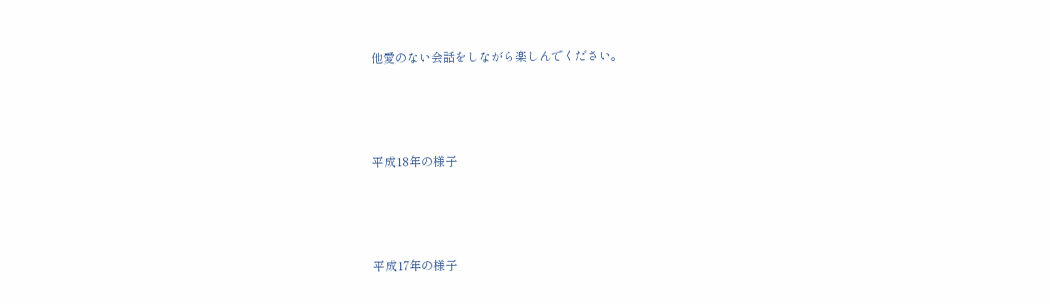他愛のない会話をしながら楽しんでください。





平成18年の様子





平成17年の様子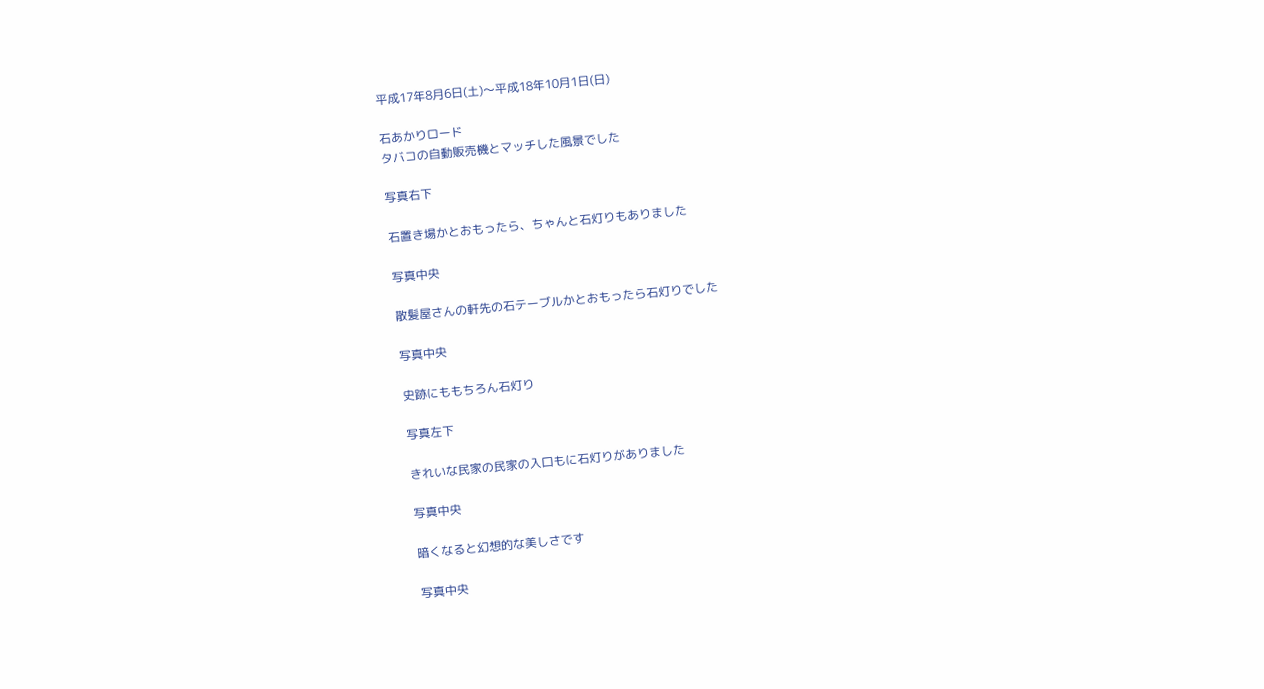平成17年8月6日(土)〜平成18年10月1日(日)

石あかりロード
タバコの自動販売機とマッチした風景でした

写真右下

石置き場かとおもったら、ちゃんと石灯りもありました

写真中央

散髪屋さんの軒先の石テーブルかとおもったら石灯りでした

写真中央

史跡にももちろん石灯り

写真左下

きれいな民家の民家の入口もに石灯りがありました

写真中央

暗くなると幻想的な美しさです

写真中央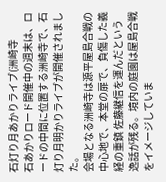石灯り月あかりライブ(洲崎寺
石あかりロード開催中の週末は、ロードの中間に位置する洲崎寺で、石灯り月明かりライブが開催されました。
会場となる洲崎寺は源平屋島合戦の中心地で、本堂の扉で、負傷した義経の重鎮 佐藤継信を運んだという逸話が残る。境内の庭園は屋島合戦をイメージしていま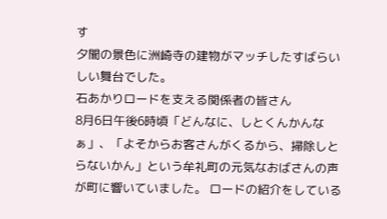す
夕闇の景色に洲崎寺の建物がマッチしたすばらいしい舞台でした。
石あかりロードを支える関係者の皆さん
8月6日午後6時頃「どんなに、しとくんかんなぁ」、「よそからお客さんがくるから、掃除しとらないかん」という牟礼町の元気なおばさんの声が町に響いていました。 ロードの紹介をしている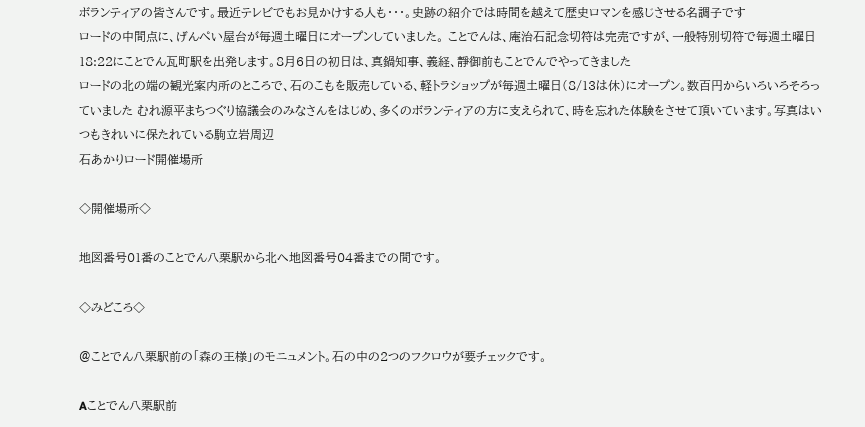ボランティアの皆さんです。最近テレビでもお見かけする人も・・・。史跡の紹介では時間を越えて歴史ロマンを感じさせる名調子です
ロードの中間点に、げんぺい屋台が毎週土曜日にオープンしていました。 ことでんは、庵治石記念切符は完売ですが、一般特別切符で毎週土曜日18:22にことでん瓦町駅を出発します。8月6日の初日は、真鍋知事、義経、靜御前もことでんでやってきました
ロードの北の端の観光案内所のところで、石のこもを販売している、軽トラショップが毎週土曜日(8/13は休)にオープン。数百円からいろいろそろっていました むれ源平まちつぐり協議会のみなさんをはじめ、多くのボランティアの方に支えられて、時を忘れた体験をさせて頂いています。写真はいつもきれいに保たれている駒立岩周辺
石あかりロード開催場所

◇開催場所◇

地図番号01番のことでん八栗駅から北へ地図番号04番までの間です。

◇みどころ◇

@ことでん八栗駅前の「森の王様」のモニュメント。石の中の2つのフクロウが要チェックです。

Aことでん八栗駅前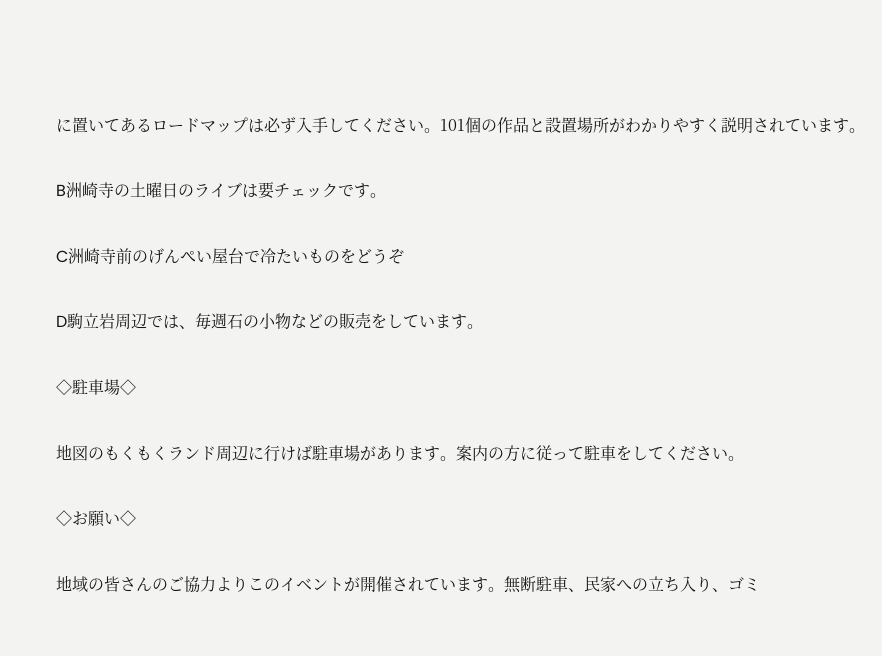に置いてあるロードマップは必ず入手してください。101個の作品と設置場所がわかりやすく説明されています。

B洲崎寺の土曜日のライブは要チェックです。

C洲崎寺前のげんぺい屋台で冷たいものをどうぞ

D駒立岩周辺では、毎週石の小物などの販売をしています。

◇駐車場◇

地図のもくもくランド周辺に行けば駐車場があります。案内の方に従って駐車をしてください。

◇お願い◇

地域の皆さんのご協力よりこのイベントが開催されています。無断駐車、民家への立ち入り、ゴミ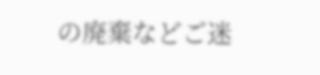の廃棄などご迷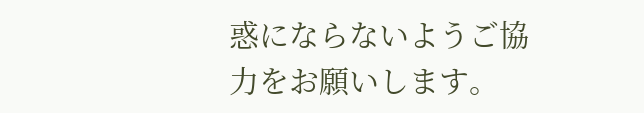惑にならないようご協力をお願いします。